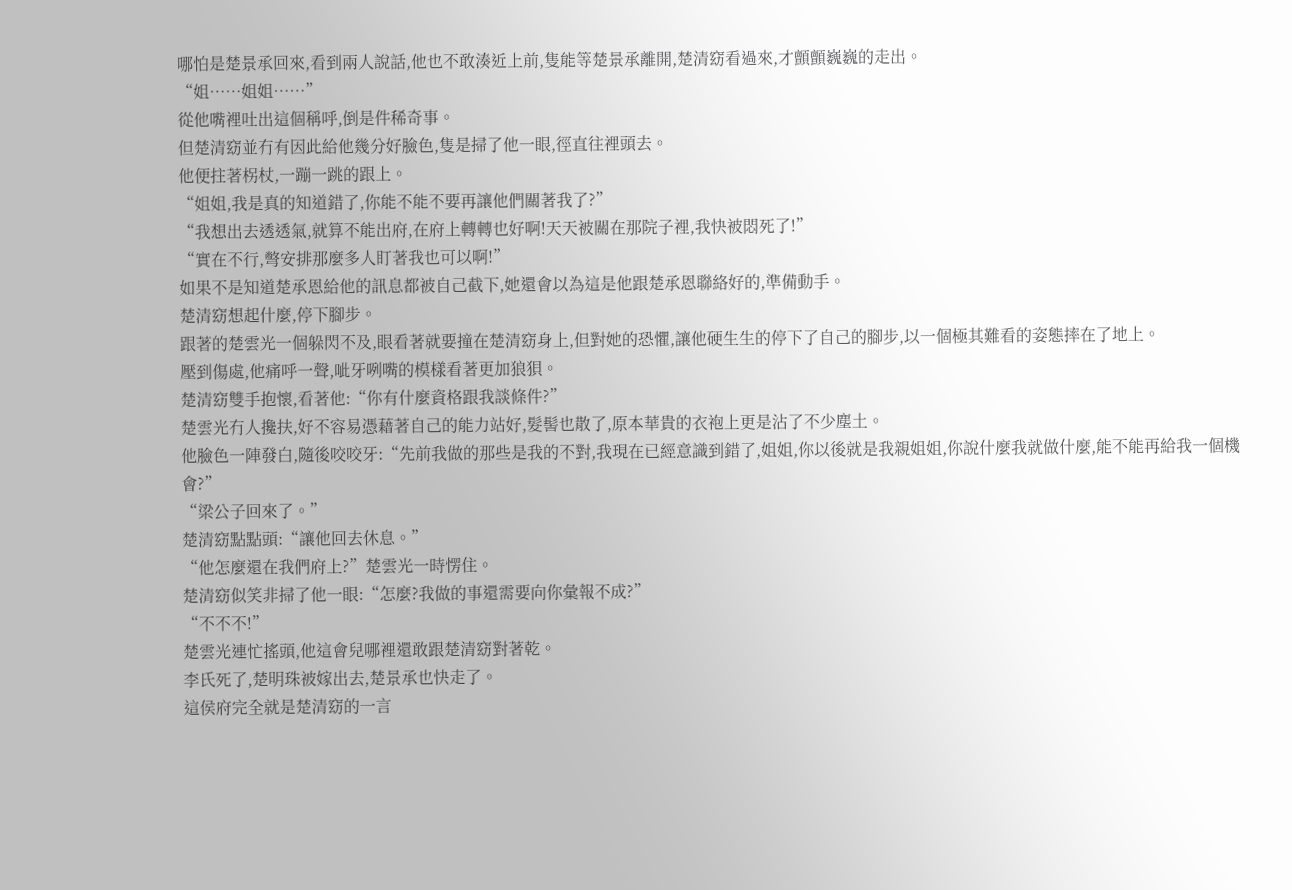哪怕是楚景承回來,看到兩人說話,他也不敢湊近上前,隻能等楚景承離開,楚清窈看過來,才顫顫巍巍的走出。
“姐……姐姐……”
從他嘴裡吐出這個稱呼,倒是件稀奇事。
但楚清窈並冇有因此給他幾分好臉色,隻是掃了他一眼,徑直往裡頭去。
他便拄著柺杖,一蹦一跳的跟上。
“姐姐,我是真的知道錯了,你能不能不要再讓他們關著我了?”
“我想出去透透氣,就算不能出府,在府上轉轉也好啊!天天被關在那院子裡,我快被悶死了!”
“實在不行,彆安排那麼多人盯著我也可以啊!”
如果不是知道楚承恩給他的訊息都被自己截下,她還會以為這是他跟楚承恩聯絡好的,準備動手。
楚清窈想起什麼,停下腳步。
跟著的楚雲光一個躲閃不及,眼看著就要撞在楚清窈身上,但對她的恐懼,讓他硬生生的停下了自己的腳步,以一個極其難看的姿態摔在了地上。
壓到傷處,他痛呼一聲,呲牙咧嘴的模樣看著更加狼狽。
楚清窈雙手抱懷,看著他:“你有什麼資格跟我談條件?”
楚雲光冇人攙扶,好不容易憑藉著自己的能力站好,髮髻也散了,原本華貴的衣袍上更是沾了不少塵土。
他臉色一陣發白,隨後咬咬牙:“先前我做的那些是我的不對,我現在已經意識到錯了,姐姐,你以後就是我親姐姐,你說什麼我就做什麼,能不能再給我一個機會?”
“梁公子回來了。”
楚清窈點點頭:“讓他回去休息。”
“他怎麼還在我們府上?”楚雲光一時愣住。
楚清窈似笑非掃了他一眼:“怎麼?我做的事還需要向你彙報不成?”
“不不不!”
楚雲光連忙搖頭,他這會兒哪裡還敢跟楚清窈對著乾。
李氏死了,楚明珠被嫁出去,楚景承也快走了。
這侯府完全就是楚清窈的一言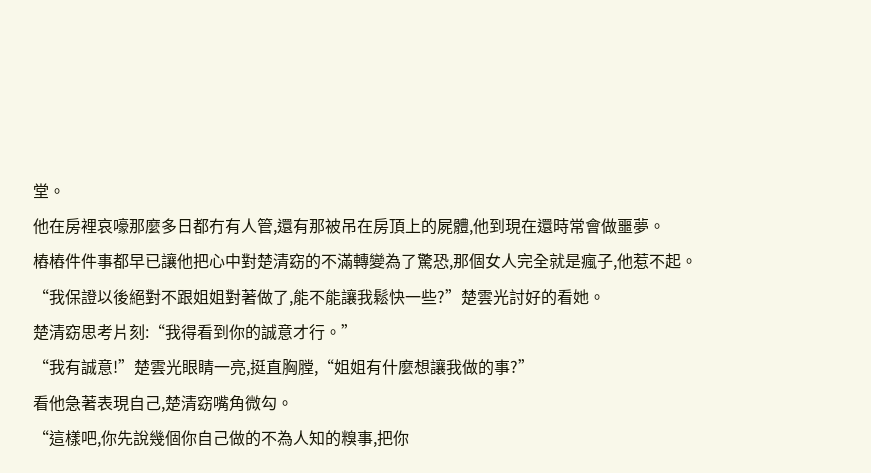堂。
他在房裡哀嚎那麼多日都冇有人管,還有那被吊在房頂上的屍體,他到現在還時常會做噩夢。
樁樁件件事都早已讓他把心中對楚清窈的不滿轉變為了驚恐,那個女人完全就是瘋子,他惹不起。
“我保證以後絕對不跟姐姐對著做了,能不能讓我鬆快一些?”楚雲光討好的看她。
楚清窈思考片刻:“我得看到你的誠意才行。”
“我有誠意!”楚雲光眼睛一亮,挺直胸膛,“姐姐有什麼想讓我做的事?”
看他急著表現自己,楚清窈嘴角微勾。
“這樣吧,你先說幾個你自己做的不為人知的糗事,把你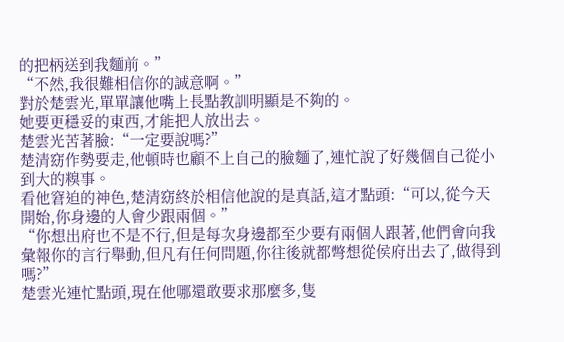的把柄送到我麵前。”
“不然,我很難相信你的誠意啊。”
對於楚雲光,單單讓他嘴上長點教訓明顯是不夠的。
她要更穩妥的東西,才能把人放出去。
楚雲光苦著臉:“一定要說嗎?”
楚清窈作勢要走,他頓時也顧不上自己的臉麵了,連忙說了好幾個自己從小到大的糗事。
看他窘迫的神色,楚清窈終於相信他說的是真話,這才點頭:“可以,從今天開始,你身邊的人會少跟兩個。”
“你想出府也不是不行,但是每次身邊都至少要有兩個人跟著,他們會向我彙報你的言行舉動,但凡有任何問題,你往後就都彆想從侯府出去了,做得到嗎?”
楚雲光連忙點頭,現在他哪還敢要求那麼多,隻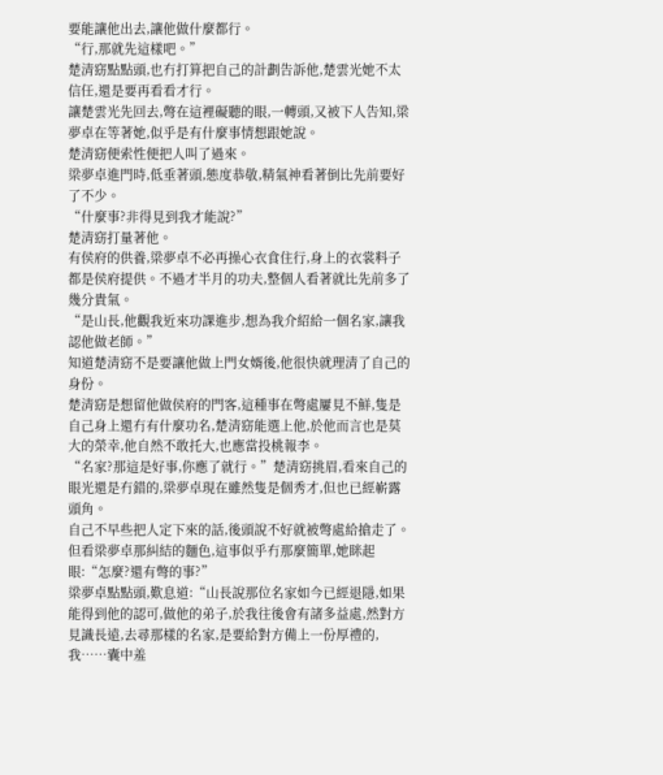要能讓他出去,讓他做什麼都行。
“行,那就先這樣吧。”
楚清窈點點頭,也冇打算把自己的計劃告訴他,楚雲光她不太信任,還是要再看看才行。
讓楚雲光先回去,彆在這裡礙聽的眼,一轉頭,又被下人告知,梁夢卓在等著她,似乎是有什麼事情想跟她說。
楚清窈便索性便把人叫了過來。
梁夢卓進門時,低垂著頭,態度恭敬,精氣神看著倒比先前要好了不少。
“什麼事?非得見到我才能說?”
楚清窈打量著他。
有侯府的供養,梁夢卓不必再操心衣食住行,身上的衣裳料子都是侯府提供。不過才半月的功夫,整個人看著就比先前多了幾分貴氣。
“是山長,他觀我近來功課進步,想為我介紹給一個名家,讓我認他做老師。”
知道楚清窈不是要讓他做上門女婿後,他很快就理清了自己的身份。
楚清窈是想留他做侯府的門客,這種事在彆處屢見不鮮,隻是自己身上還冇有什麼功名,楚清窈能選上他,於他而言也是莫大的榮幸,他自然不敢托大,也應當投桃報李。
“名家?那這是好事,你應了就行。”楚清窈挑眉,看來自己的眼光還是冇錯的,梁夢卓現在雖然隻是個秀才,但也已經嶄露頭角。
自己不早些把人定下來的話,後頭說不好就被彆處給搶走了。
但看梁夢卓那糾結的麵色,這事似乎冇那麼簡單,她眯起眼:“怎麼?還有彆的事?”
梁夢卓點點頭,歎息道:“山長說那位名家如今已經退隱,如果能得到他的認可,做他的弟子,於我往後會有諸多益處,然對方見識長遠,去尋那樣的名家,是要給對方備上一份厚禮的,我……囊中羞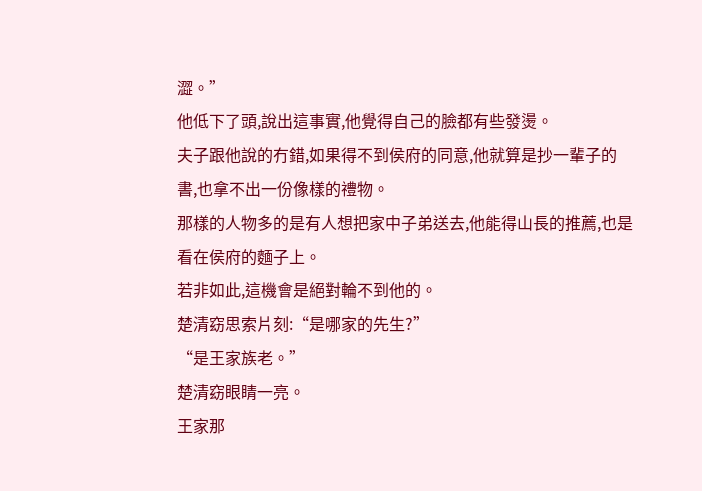澀。”
他低下了頭,說出這事實,他覺得自己的臉都有些發燙。
夫子跟他說的冇錯,如果得不到侯府的同意,他就算是抄一輩子的書,也拿不出一份像樣的禮物。
那樣的人物多的是有人想把家中子弟送去,他能得山長的推薦,也是看在侯府的麵子上。
若非如此,這機會是絕對輪不到他的。
楚清窈思索片刻:“是哪家的先生?”
“是王家族老。”
楚清窈眼睛一亮。
王家那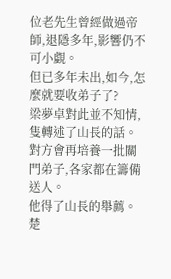位老先生曾經做過帝師,退隱多年,影響仍不可小覷。
但已多年未出,如今,怎麼就要收弟子了?
梁夢卓對此並不知情,隻轉述了山長的話。
對方會再培養一批關門弟子,各家都在籌備送人。
他得了山長的舉薦。
楚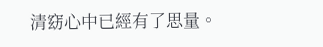清窈心中已經有了思量。